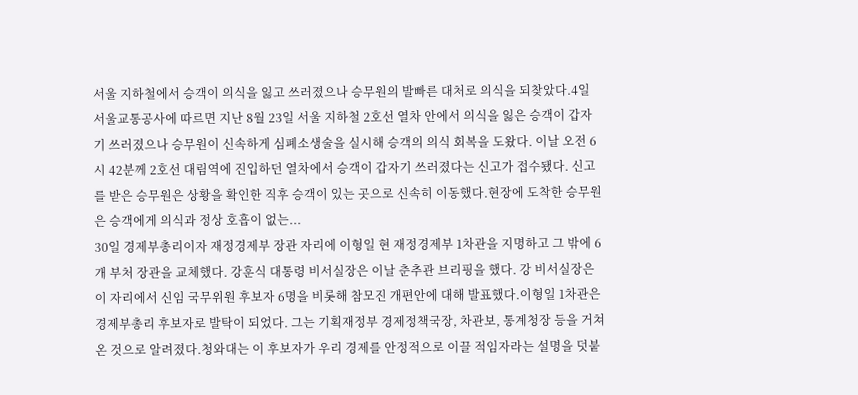서울 지하철에서 승객이 의식을 잃고 쓰러졌으나 승무원의 발빠른 대처로 의식을 되찾았다.4일 서울교통공사에 따르면 지난 8월 23일 서울 지하철 2호선 열차 안에서 의식을 잃은 승객이 갑자기 쓰러졌으나 승무원이 신속하게 심폐소생술을 실시해 승객의 의식 회복을 도왔다. 이날 오전 6시 42분께 2호선 대림역에 진입하던 열차에서 승객이 갑자기 쓰러졌다는 신고가 접수됐다. 신고를 받은 승무원은 상황을 확인한 직후 승객이 있는 곳으로 신속히 이동했다.현장에 도착한 승무원은 승객에게 의식과 정상 호흡이 없는...
30일 경제부총리이자 재정경제부 장관 자리에 이형일 현 재정경제부 1차관을 지명하고 그 밖에 6개 부처 장관을 교체했다. 강훈식 대통령 비서실장은 이날 춘추관 브리핑을 했다. 강 비서실장은 이 자리에서 신임 국무위원 후보자 6명을 비롯해 참모진 개편안에 대해 발표했다.이형일 1차관은 경제부총리 후보자로 발탁이 되었다. 그는 기획재정부 경제정책국장, 차관보, 통계청장 등을 거쳐온 것으로 알려졌다.청와대는 이 후보자가 우리 경제를 안정적으로 이끌 적임자라는 설명을 덧붙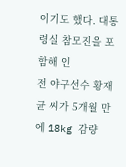이기도 했다. 대통령실 참모진을 포함해 인
전 야구선수 황재균 씨가 5개월 만에 18kg 감량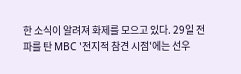한 소식이 알려져 화제를 모으고 있다. 29일 전파를 탄 MBC '전지적 참견 시점'에는 선우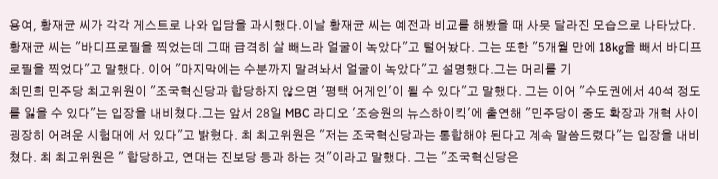용여, 황재균 씨가 각각 게스트로 나와 입담을 과시했다.이날 황재균 씨는 예전과 비교를 해봤을 때 사뭇 달라진 모습으로 나타났다.황재균 씨는 "바디프로필을 찍었는데 그때 급격히 살 빼느라 얼굴이 녹았다"고 털어놨다. 그는 또한 "5개월 만에 18kg을 빼서 바디프로필을 찍었다"고 말했다. 이어 "마지막에는 수분까지 말려놔서 얼굴이 녹았다"고 설명했다.그는 머리를 기
최민희 민주당 최고위원이 "조국혁신당과 합당하지 않으면 '평택 어게인'이 될 수 있다"고 말했다. 그는 이어 "수도권에서 40석 정도를 잃을 수 있다"는 입장을 내비쳤다.그는 앞서 28일 MBC 라디오 '조승원의 뉴스하이킥'에 출연해 "민주당이 중도 확장과 개혁 사이 굉장히 어려운 시험대에 서 있다"고 밝혔다. 최 최고위원은 "저는 조국혁신당과는 통합해야 된다고 계속 말씀드렸다"는 입장을 내비쳤다. 최 최고위원은 " 합당하고, 연대는 진보당 등과 하는 것"이라고 말했다. 그는 "조국혁신당은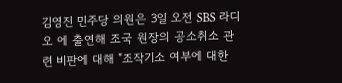김영진 민주당 의원은 3일 오전 SBS 라디오 에 출연해 조국 원장의 공소취소 관련 비판에 대해 "조작기소 여부에 대한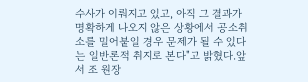수사가 이뤄지고 있고, 아직 그 결과가 명확하게 나오지 않은 상황에서 공소취소를 밀어붙일 경우 문제가 될 수 있다는 일반론적 취지로 본다"고 밝혔다.앞서 조 원장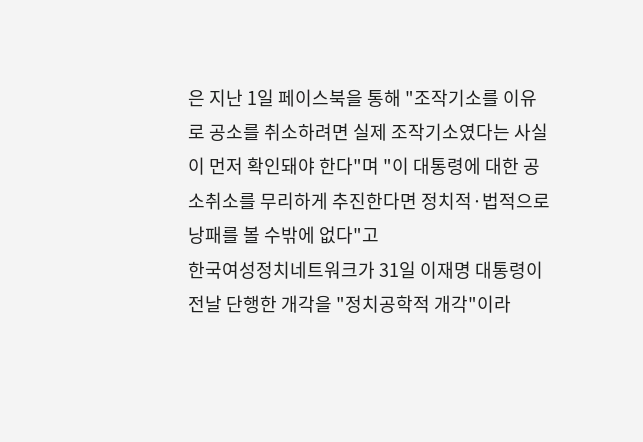은 지난 1일 페이스북을 통해 "조작기소를 이유로 공소를 취소하려면 실제 조작기소였다는 사실이 먼저 확인돼야 한다"며 "이 대통령에 대한 공소취소를 무리하게 추진한다면 정치적·법적으로 낭패를 볼 수밖에 없다"고
한국여성정치네트워크가 31일 이재명 대통령이 전날 단행한 개각을 "정치공학적 개각"이라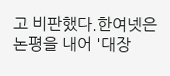고 비판했다.한여넷은 논평을 내어 '대장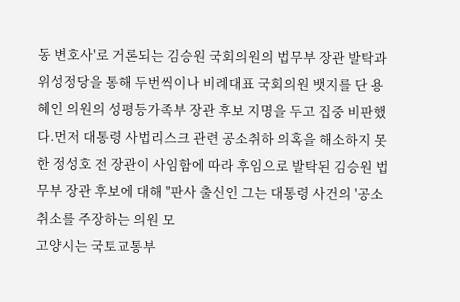동 변호사'로 거론되는 김승원 국회의원의 법무부 장관 발탁과 위성정당을 통해 두번씩이나 비례대표 국회의원 뱃지를 단 용혜인 의원의 성평등가족부 장관 후보 지명을 두고 집중 비판했다.먼저 대통령 사법리스크 관련 공소취하 의혹을 해소하지 못한 정성호 전 장관이 사임함에 따라 후임으로 발탁된 김승원 법무부 장관 후보에 대해 "판사 출신인 그는 대통령 사건의 '공소 취소를 주장하는 의원 모
고양시는 국토교통부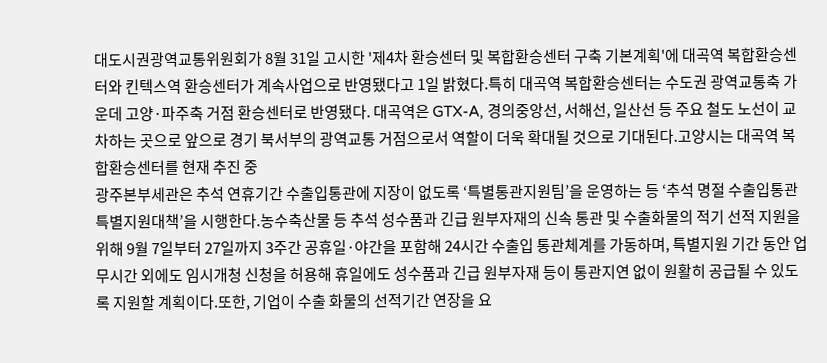대도시권광역교통위원회가 8월 31일 고시한 '제4차 환승센터 및 복합환승센터 구축 기본계획'에 대곡역 복합환승센터와 킨텍스역 환승센터가 계속사업으로 반영됐다고 1일 밝혔다.특히 대곡역 복합환승센터는 수도권 광역교통축 가운데 고양·파주축 거점 환승센터로 반영됐다. 대곡역은 GTX-A, 경의중앙선, 서해선, 일산선 등 주요 철도 노선이 교차하는 곳으로 앞으로 경기 북서부의 광역교통 거점으로서 역할이 더욱 확대될 것으로 기대된다.고양시는 대곡역 복합환승센터를 현재 추진 중
광주본부세관은 추석 연휴기간 수출입통관에 지장이 없도록 ‘특별통관지원팀’을 운영하는 등 ‘추석 명절 수출입통관 특별지원대책’을 시행한다.농수축산물 등 추석 성수품과 긴급 원부자재의 신속 통관 및 수출화물의 적기 선적 지원을 위해 9월 7일부터 27일까지 3주간 공휴일·야간을 포함해 24시간 수출입 통관체계를 가동하며, 특별지원 기간 동안 업무시간 외에도 임시개청 신청을 허용해 휴일에도 성수품과 긴급 원부자재 등이 통관지연 없이 원활히 공급될 수 있도록 지원할 계획이다.또한, 기업이 수출 화물의 선적기간 연장을 요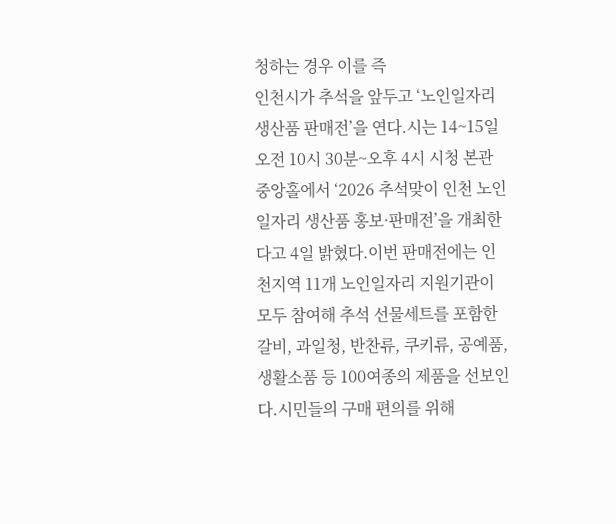청하는 경우 이를 즉
인천시가 추석을 앞두고 ‘노인일자리 생산품 판매전’을 연다.시는 14~15일 오전 10시 30분~오후 4시 시청 본관 중앙홀에서 ‘2026 추석맞이 인천 노인일자리 생산품 홍보·판매전’을 개최한다고 4일 밝혔다.이번 판매전에는 인천지역 11개 노인일자리 지원기관이 모두 참여해 추석 선물세트를 포함한 갈비, 과일청, 반찬류, 쿠키류, 공예품, 생활소품 등 100여종의 제품을 선보인다.시민들의 구매 편의를 위해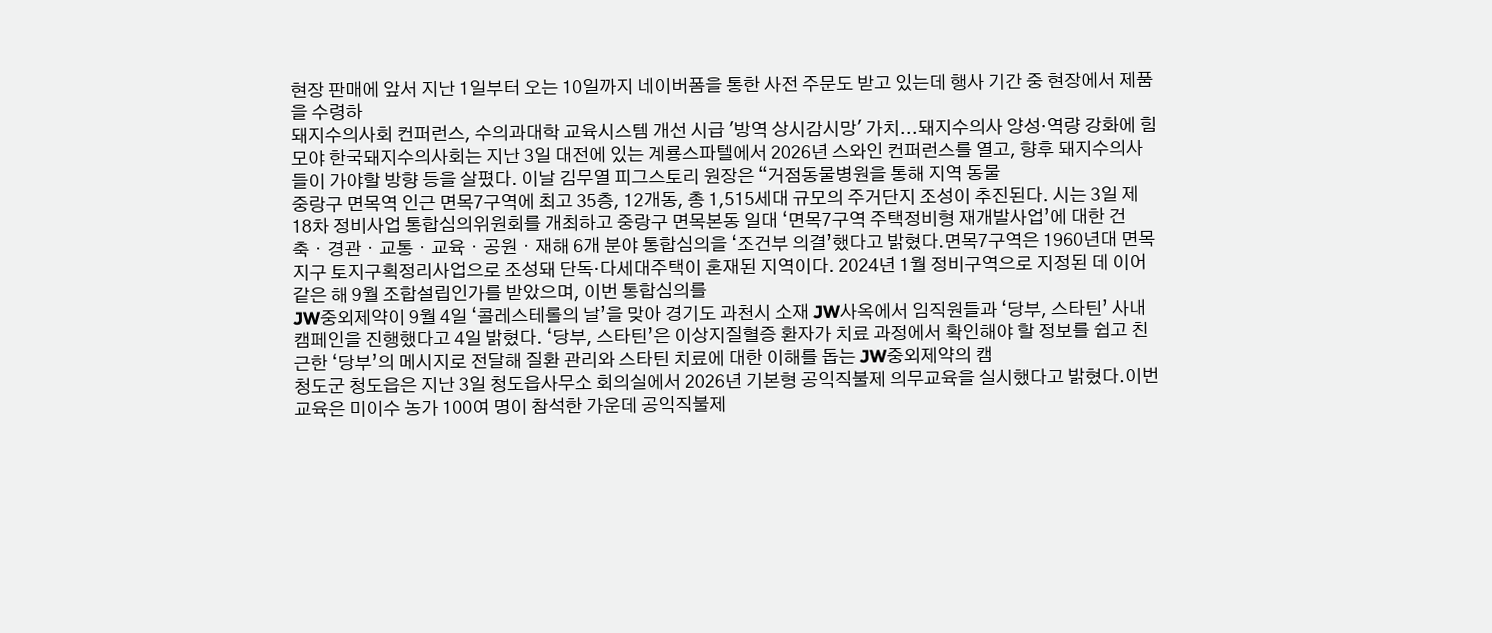현장 판매에 앞서 지난 1일부터 오는 10일까지 네이버폼을 통한 사전 주문도 받고 있는데 행사 기간 중 현장에서 제품을 수령하
돼지수의사회 컨퍼런스, 수의과대학 교육시스템 개선 시급 '방역 상시감시망' 가치...돼지수의사 양성·역량 강화에 힘모야 한국돼지수의사회는 지난 3일 대전에 있는 계룡스파텔에서 2026년 스와인 컨퍼런스를 열고, 향후 돼지수의사들이 가야할 방향 등을 살폈다. 이날 김무열 피그스토리 원장은 “거점동물병원을 통해 지역 동물
중랑구 면목역 인근 면목7구역에 최고 35층, 12개동, 총 1,515세대 규모의 주거단지 조성이 추진된다. 시는 3일 제18차 정비사업 통합심의위원회를 개최하고 중랑구 면목본동 일대 ‘면목7구역 주택정비형 재개발사업’에 대한 건축・경관・교통・교육・공원・재해 6개 분야 통합심의을 ‘조건부 의결’했다고 밝혔다.면목7구역은 1960년대 면목지구 토지구획정리사업으로 조성돼 단독·다세대주택이 혼재된 지역이다. 2024년 1월 정비구역으로 지정된 데 이어 같은 해 9월 조합설립인가를 받았으며, 이번 통합심의를
JW중외제약이 9월 4일 ‘콜레스테롤의 날’을 맞아 경기도 과천시 소재 JW사옥에서 임직원들과 ‘당부, 스타틴’ 사내 캠페인을 진행했다고 4일 밝혔다. ‘당부, 스타틴’은 이상지질혈증 환자가 치료 과정에서 확인해야 할 정보를 쉽고 친근한 ‘당부’의 메시지로 전달해 질환 관리와 스타틴 치료에 대한 이해를 돕는 JW중외제약의 캠
청도군 청도읍은 지난 3일 청도읍사무소 회의실에서 2026년 기본형 공익직불제 의무교육을 실시했다고 밝혔다.이번 교육은 미이수 농가 100여 명이 참석한 가운데 공익직불제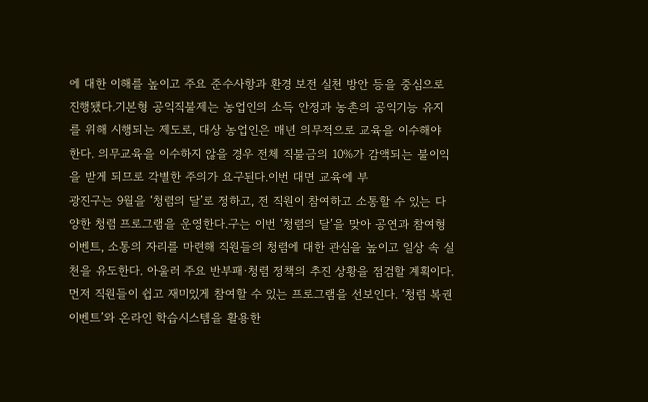에 대한 이해를 높이고 주요 준수사항과 환경 보전 실천 방안 등을 중심으로 진행됐다.기본형 공익직불제는 농업인의 소득 안정과 농촌의 공익기능 유지를 위해 시행되는 제도로, 대상 농업인은 매년 의무적으로 교육을 이수해야 한다. 의무교육을 이수하지 않을 경우 전체 직불금의 10%가 감액되는 불이익을 받게 되므로 각별한 주의가 요구된다.이번 대면 교육에 부
광진구는 9월을 ‘청렴의 달’로 정하고, 전 직원이 참여하고 소통할 수 있는 다양한 청렴 프로그램을 운영한다.구는 이번 ‘청렴의 달’을 맞아 공연과 참여형 이벤트, 소통의 자리를 마련해 직원들의 청렴에 대한 관심을 높이고 일상 속 실천을 유도한다. 아울러 주요 반부패·청렴 정책의 추진 상황을 점검할 계획이다.먼저 직원들이 쉽고 재미있게 참여할 수 있는 프로그램을 선보인다. ‘청렴 복권 이벤트’와 온라인 학습시스템을 활용한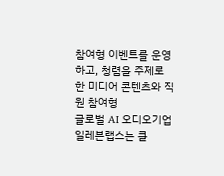참여형 이벤트를 운영하고, 청렴을 주제로 한 미디어 콘텐츠와 직원 참여형
글로벌 AI 오디오기업 일레븐랩스는 클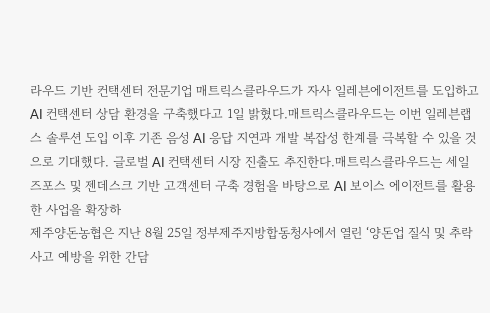라우드 기반 컨택센터 전문기업 매트릭스클라우드가 자사 일레븐에이전트를 도입하고 AI 컨택센터 상담 환경을 구축했다고 1일 밝혔다.매트릭스클라우드는 이번 일레븐랩스 솔루션 도입 이후 기존 음성 AI 응답 지연과 개발 복잡성 한계를 극복할 수 있을 것으로 기대했다. 글로벌 AI 컨택센터 시장 진출도 추진한다.매트릭스클라우드는 세일즈포스 및 젠데스크 기반 고객센터 구축 경험을 바탕으로 AI 보이스 에이전트를 활용한 사업을 확장하
제주양돈농협은 지난 8월 25일 정부제주지방합동청사에서 열린 ‘양돈업 질식 및 추락사고 예방을 위한 간담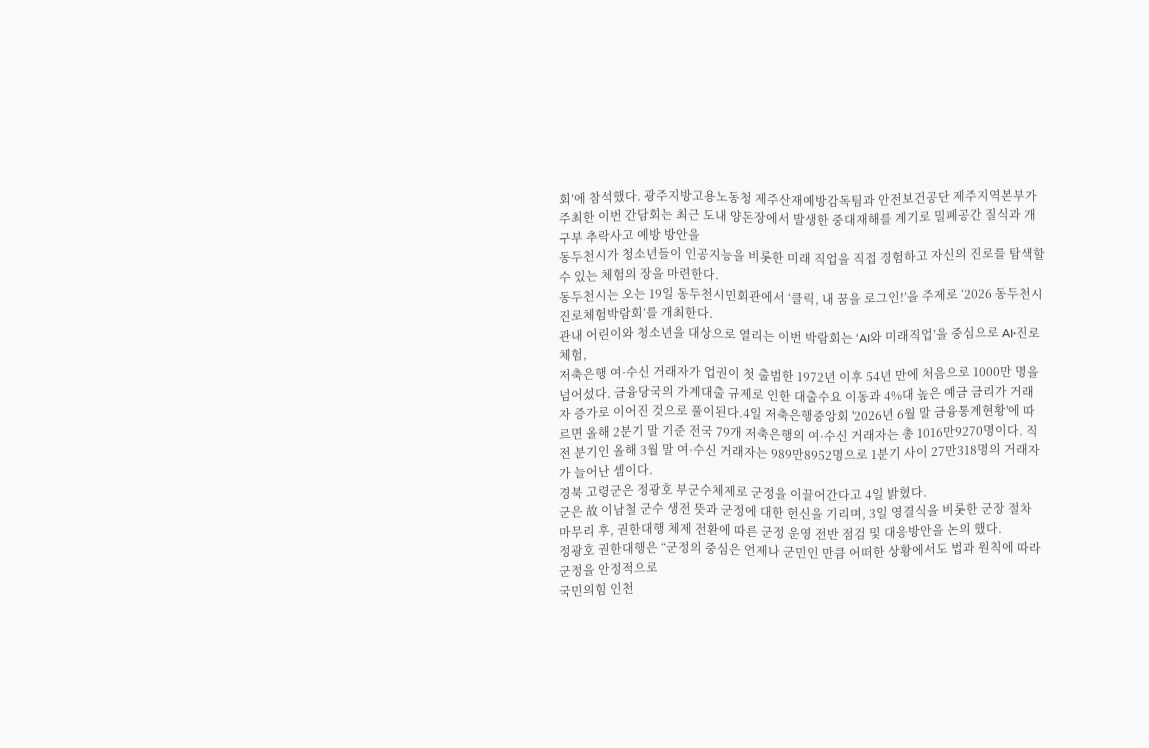회’에 참석했다. 광주지방고용노동청 제주산재예방감독팀과 안전보건공단 제주지역본부가 주최한 이번 간담회는 최근 도내 양돈장에서 발생한 중대재해를 계기로 밀폐공간 질식과 개구부 추락사고 예방 방안을
동두천시가 청소년들이 인공지능을 비롯한 미래 직업을 직접 경험하고 자신의 진로를 탐색할 수 있는 체험의 장을 마련한다.
동두천시는 오는 19일 동두천시민회관에서 ‘클릭, 내 꿈을 로그인!’을 주제로 ‘2026 동두천시 진로체험박람회’를 개최한다.
관내 어린이와 청소년을 대상으로 열리는 이번 박람회는 ‘AI와 미래직업’을 중심으로 AI·진로체험,
저축은행 여·수신 거래자가 업권이 첫 출범한 1972년 이후 54년 만에 처음으로 1000만 명을 넘어섰다. 금융당국의 가계대출 규제로 인한 대출수요 이동과 4%대 높은 예금 금리가 거래자 증가로 이어진 것으로 풀이된다.4일 저축은행중앙회 '2026년 6월 말 금융통계현황'에 따르면 올해 2분기 말 기준 전국 79개 저축은행의 여·수신 거래자는 총 1016만9270명이다. 직전 분기인 올해 3월 말 여·수신 거래자는 989만8952명으로 1분기 사이 27만318명의 거래자가 늘어난 셈이다.
경북 고령군은 정광호 부군수체제로 군정을 이끌어간다고 4일 밝혔다.
군은 故 이남철 군수 생전 뜻과 군정에 대한 헌신을 기리며, 3일 영결식을 비롯한 군장 절차 마무리 후, 권한대행 체제 전환에 따른 군정 운영 전반 점검 및 대응방안을 논의 했다.
정광호 권한대행은 “군정의 중심은 언제나 군민인 만큼 어떠한 상황에서도 법과 원칙에 따라 군정을 안정적으로
국민의힘 인천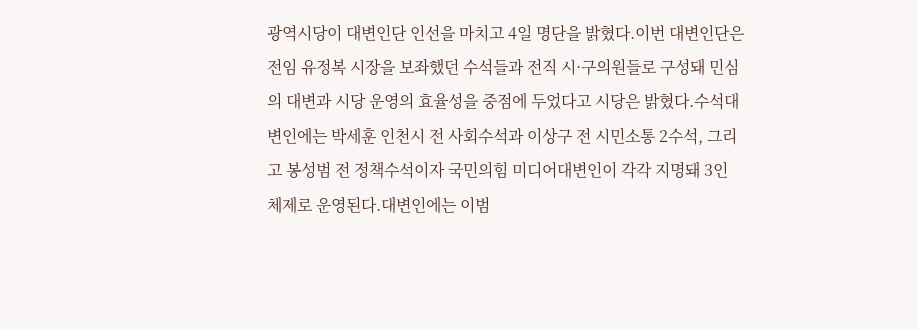광역시당이 대변인단 인선을 마치고 4일 명단을 밝혔다.이번 대변인단은 전임 유정복 시장을 보좌했던 수석들과 전직 시·구의원들로 구성돼 민심의 대변과 시당 운영의 효율성을 중점에 두었다고 시당은 밝혔다.수석대변인에는 박세훈 인천시 전 사회수석과 이상구 전 시민소통 2수석, 그리고 봉성범 전 정책수석이자 국민의힘 미디어대변인이 각각 지명돼 3인 체제로 운영된다.대변인에는 이범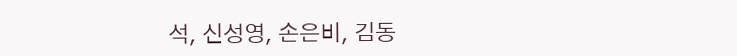석, 신성영, 손은비, 김동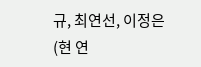규, 최연선, 이정은(현 연